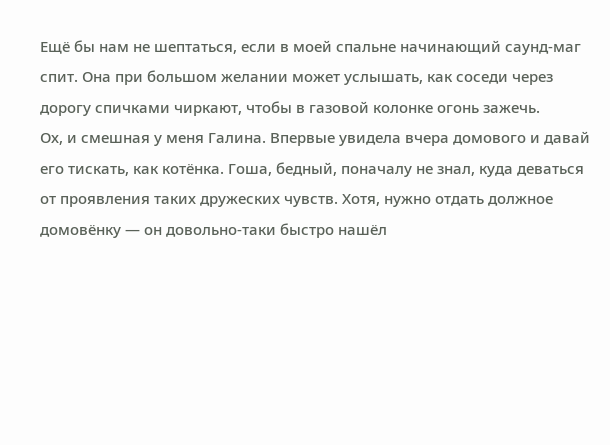Ещё бы нам не шептаться, если в моей спальне начинающий саунд-маг спит. Она при большом желании может услышать, как соседи через дорогу спичками чиркают, чтобы в газовой колонке огонь зажечь.
Ох, и смешная у меня Галина. Впервые увидела вчера домового и давай его тискать, как котёнка. Гоша, бедный, поначалу не знал, куда деваться от проявления таких дружеских чувств. Хотя, нужно отдать должное домовёнку — он довольно-таки быстро нашёл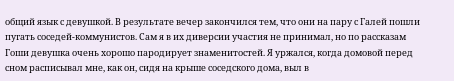общий язык с девушкой. В результате вечер закончился тем, что они на пару с Галей пошли пугать соседей-коммунистов. Сам я в их диверсии участия не принимал, но по рассказам Гоши девушка очень хорошо пародирует знаменитостей. Я уржался, когда домовой перед сном расписывал мне, как он, сидя на крыше соседского дома, выл в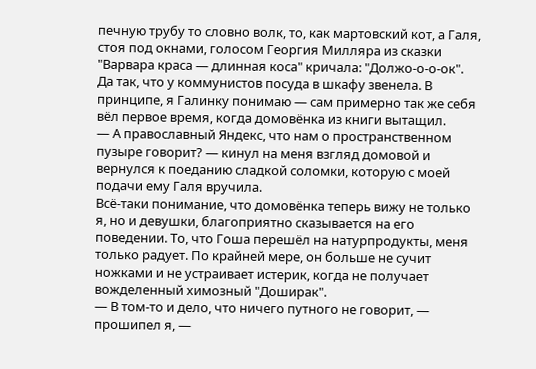печную трубу то словно волк, то, как мартовский кот, а Галя, стоя под окнами, голосом Георгия Милляра из сказки "Варвара краса — длинная коса" кричала: "Должо-о-о-ок". Да так, что у коммунистов посуда в шкафу звенела. В принципе, я Галинку понимаю — сам примерно так же себя вёл первое время, когда домовёнка из книги вытащил.
— А православный Яндекс, что нам о пространственном пузыре говорит? — кинул на меня взгляд домовой и вернулся к поеданию сладкой соломки, которую с моей подачи ему Галя вручила.
Всё-таки понимание, что домовёнка теперь вижу не только я, но и девушки, благоприятно сказывается на его поведении. То, что Гоша перешёл на натурпродукты, меня только радует. По крайней мере, он больше не сучит ножками и не устраивает истерик, когда не получает вожделенный химозный "Доширак".
— В том-то и дело, что ничего путного не говорит, — прошипел я, —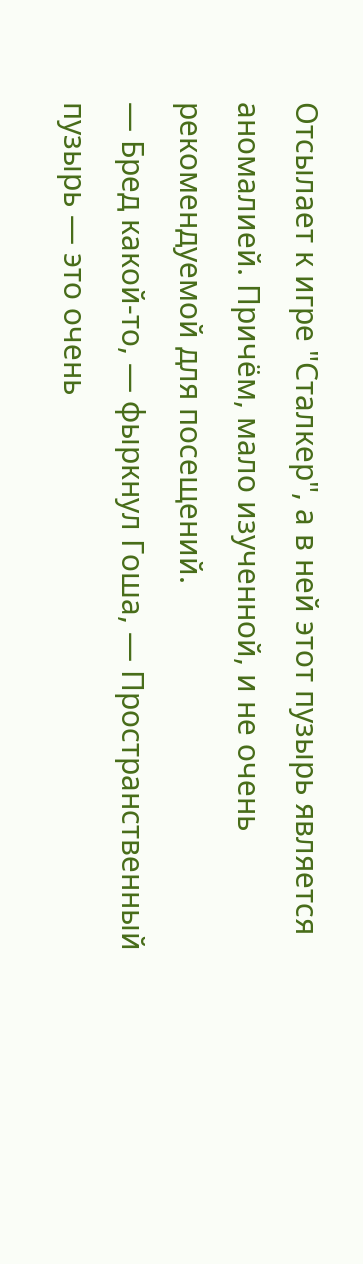Отсылает к игре "Сталкер", а в ней этот пузырь является аномалией. Причём, мало изученной, и не очень рекомендуемой для посещений.
— Бред какой-то, — фыркнул Гоша, — Пространственный пузырь — это очень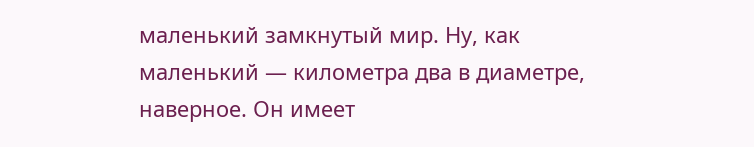маленький замкнутый мир. Ну, как маленький — километра два в диаметре, наверное. Он имеет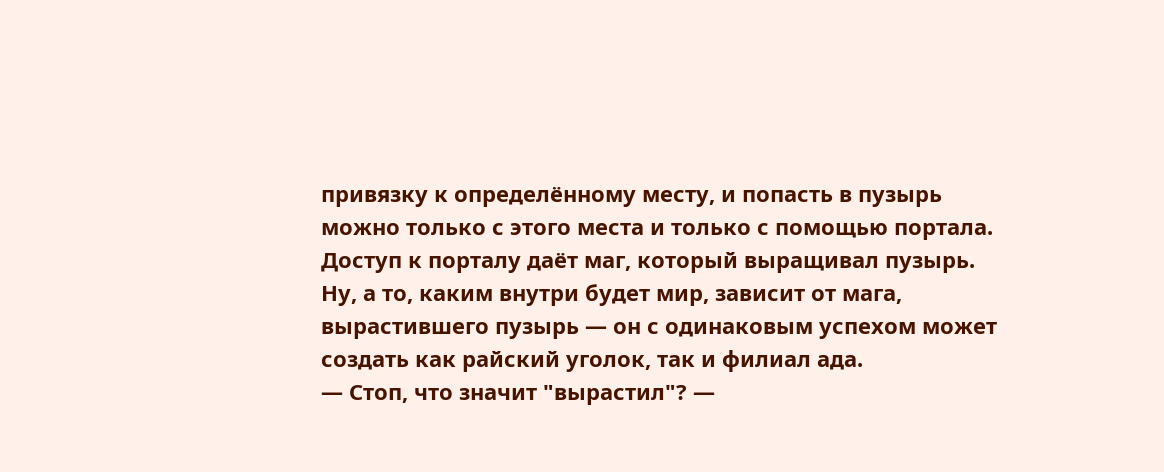привязку к определённому месту, и попасть в пузырь можно только с этого места и только с помощью портала. Доступ к порталу даёт маг, который выращивал пузырь. Ну, а то, каким внутри будет мир, зависит от мага, вырастившего пузырь — он с одинаковым успехом может создать как райский уголок, так и филиал ада.
— Стоп, что значит "вырастил"? —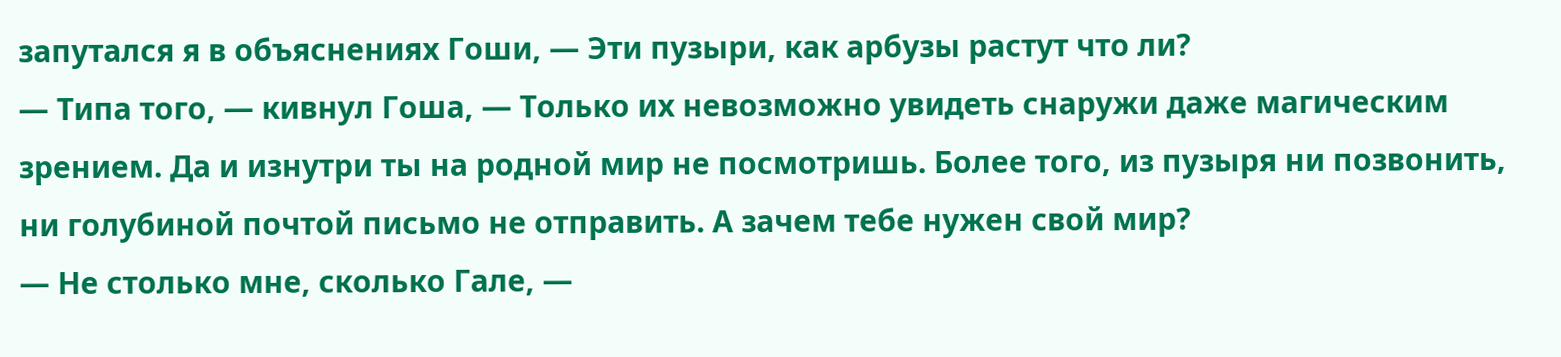запутался я в объяснениях Гоши, — Эти пузыри, как арбузы растут что ли?
— Типа того, — кивнул Гоша, — Только их невозможно увидеть снаружи даже магическим зрением. Да и изнутри ты на родной мир не посмотришь. Более того, из пузыря ни позвонить, ни голубиной почтой письмо не отправить. А зачем тебе нужен свой мир?
— Не столько мне, сколько Гале, —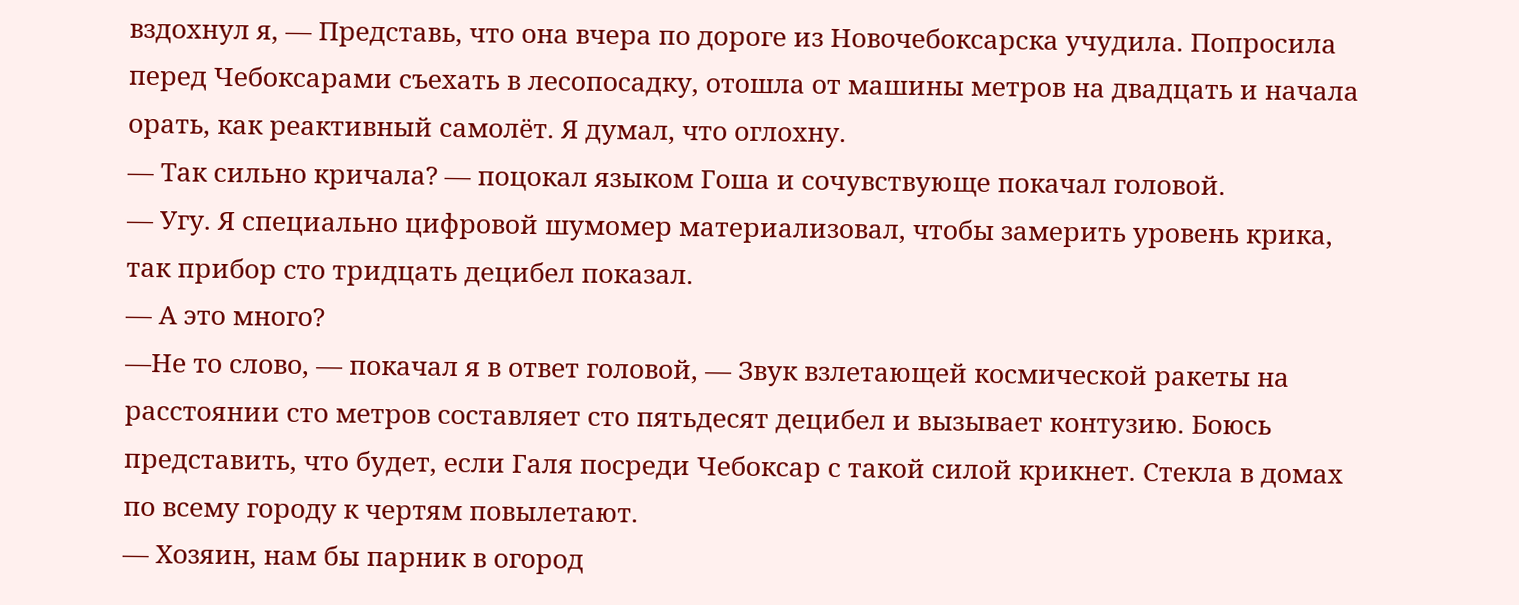вздохнул я, — Представь, что она вчера по дороге из Новочебоксарска учудила. Попросила перед Чебоксарами съехать в лесопосадку, отошла от машины метров на двадцать и начала орать, как реактивный самолёт. Я думал, что оглохну.
— Так сильно кричала? — поцокал языком Гоша и сочувствующе покачал головой.
— Угу. Я специально цифровой шумомер материализовал, чтобы замерить уровень крика, так прибор сто тридцать децибел показал.
— А это много?
—Не то слово, — покачал я в ответ головой, — Звук взлетающей космической ракеты на расстоянии сто метров составляет сто пятьдесят децибел и вызывает контузию. Боюсь представить, что будет, если Галя посреди Чебоксар с такой силой крикнет. Стекла в домах по всему городу к чертям повылетают.
— Хозяин, нам бы парник в огород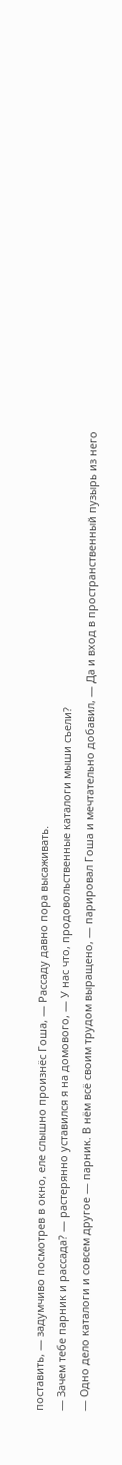поставить, — задумчиво посмотрев в окно, еле слышно произнёс Гоша, — Рассаду давно пора высаживать.
— Зачем тебе парник и рассада? — растерянно уставился я на домового, — У нас что, продовольственные каталоги мыши съели?
— Одно дело каталоги и совсем другое — парник. В нём всё своим трудом выращено, — парировал Гоша и мечтательно добавил, — Да и вход в пространственный пузырь из него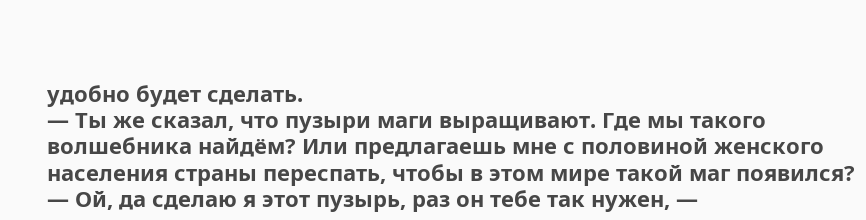удобно будет сделать.
— Ты же сказал, что пузыри маги выращивают. Где мы такого волшебника найдём? Или предлагаешь мне с половиной женского населения страны переспать, чтобы в этом мире такой маг появился?
— Ой, да сделаю я этот пузырь, раз он тебе так нужен, —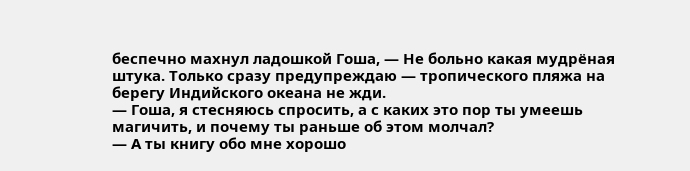беспечно махнул ладошкой Гоша, — Не больно какая мудрёная штука. Только сразу предупреждаю — тропического пляжа на берегу Индийского океана не жди.
— Гоша, я стесняюсь спросить, а с каких это пор ты умеешь магичить, и почему ты раньше об этом молчал?
— А ты книгу обо мне хорошо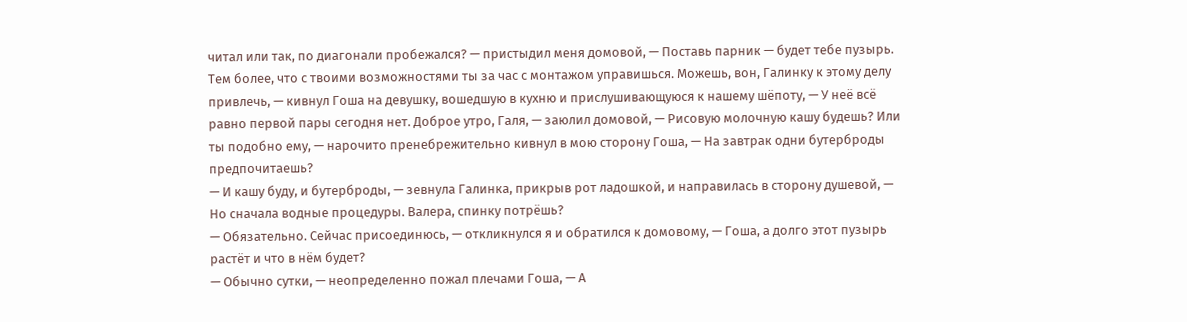читал или так, по диагонали пробежался? — пристыдил меня домовой, — Поставь парник — будет тебе пузырь. Тем более, что с твоими возможностями ты за час с монтажом управишься. Можешь, вон, Галинку к этому делу привлечь, — кивнул Гоша на девушку, вошедшую в кухню и прислушивающуюся к нашему шёпоту, — У неё всё равно первой пары сегодня нет. Доброе утро, Галя, — заюлил домовой, — Рисовую молочную кашу будешь? Или ты подобно ему, — нарочито пренебрежительно кивнул в мою сторону Гоша, — На завтрак одни бутерброды предпочитаешь?
— И кашу буду, и бутерброды, — зевнула Галинка, прикрыв рот ладошкой, и направилась в сторону душевой, — Но сначала водные процедуры. Валера, спинку потрёшь?
— Обязательно. Сейчас присоединюсь, — откликнулся я и обратился к домовому, — Гоша, а долго этот пузырь растёт и что в нём будет?
— Обычно сутки, — неопределенно пожал плечами Гоша, — А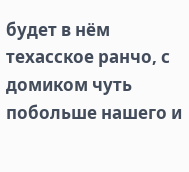будет в нём техасское ранчо, с домиком чуть побольше нашего и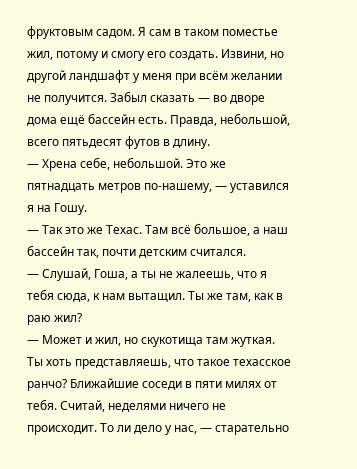фруктовым садом. Я сам в таком поместье жил, потому и смогу его создать. Извини, но другой ландшафт у меня при всём желании не получится. Забыл сказать — во дворе дома ещё бассейн есть. Правда, небольшой, всего пятьдесят футов в длину.
— Хрена себе, небольшой. Это же пятнадцать метров по-нашему, — уставился я на Гошу.
— Так это же Техас. Там всё большое, а наш бассейн так, почти детским считался.
— Слушай, Гоша, а ты не жалеешь, что я тебя сюда, к нам вытащил. Ты же там, как в раю жил?
— Может и жил, но скукотища там жуткая. Ты хоть представляешь, что такое техасское ранчо? Ближайшие соседи в пяти милях от тебя. Считай, неделями ничего не происходит. То ли дело у нас, — старательно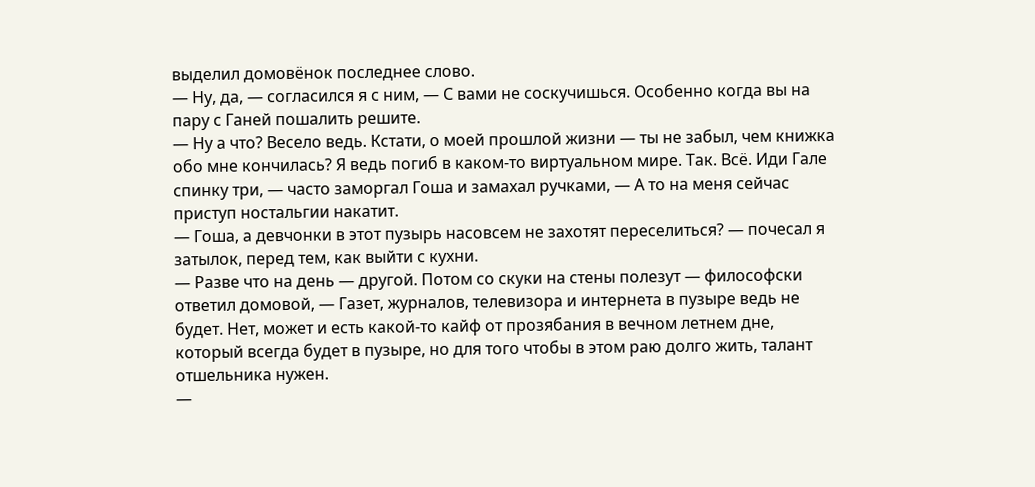выделил домовёнок последнее слово.
— Ну, да, — согласился я с ним, — С вами не соскучишься. Особенно когда вы на пару с Ганей пошалить решите.
— Ну а что? Весело ведь. Кстати, о моей прошлой жизни — ты не забыл, чем книжка обо мне кончилась? Я ведь погиб в каком-то виртуальном мире. Так. Всё. Иди Гале спинку три, — часто заморгал Гоша и замахал ручками, — А то на меня сейчас приступ ностальгии накатит.
— Гоша, а девчонки в этот пузырь насовсем не захотят переселиться? — почесал я затылок, перед тем, как выйти с кухни.
— Разве что на день — другой. Потом со скуки на стены полезут — философски ответил домовой, — Газет, журналов, телевизора и интернета в пузыре ведь не будет. Нет, может и есть какой-то кайф от прозябания в вечном летнем дне, который всегда будет в пузыре, но для того чтобы в этом раю долго жить, талант отшельника нужен.
—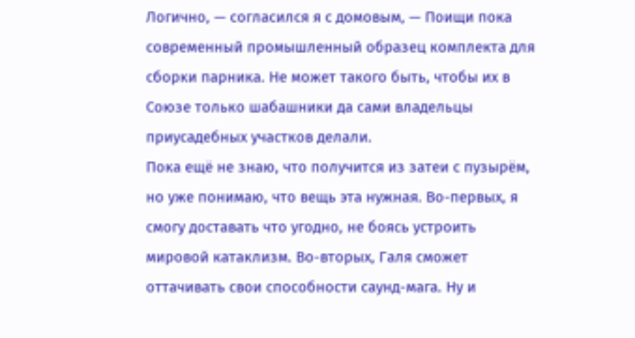Логично, — согласился я с домовым, — Поищи пока современный промышленный образец комплекта для сборки парника. Не может такого быть, чтобы их в Союзе только шабашники да сами владельцы приусадебных участков делали.
Пока ещё не знаю, что получится из затеи с пузырём, но уже понимаю, что вещь эта нужная. Во-первых, я смогу доставать что угодно, не боясь устроить мировой катаклизм. Во-вторых, Галя сможет оттачивать свои способности саунд-мага. Ну и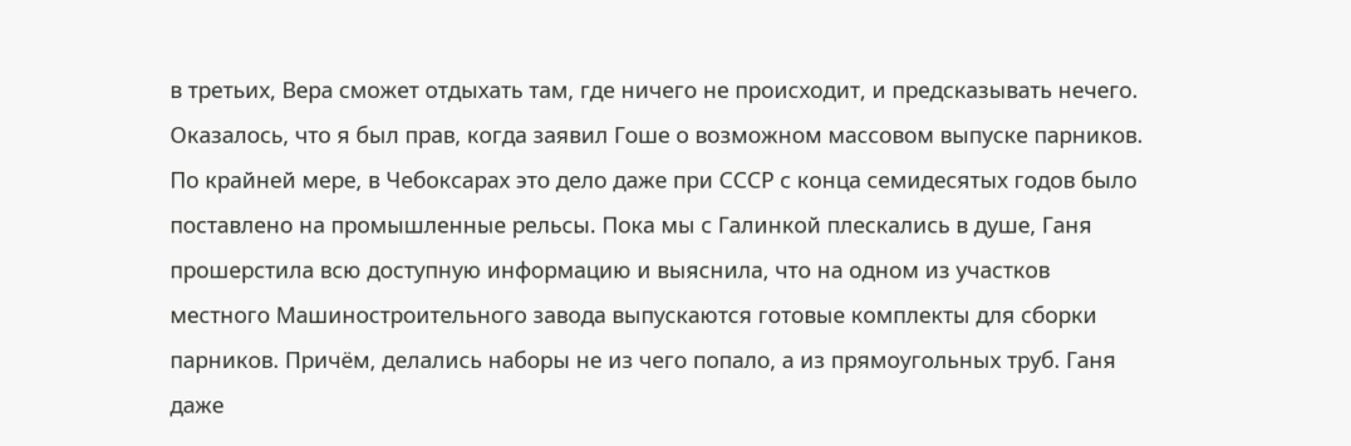в третьих, Вера сможет отдыхать там, где ничего не происходит, и предсказывать нечего.
Оказалось, что я был прав, когда заявил Гоше о возможном массовом выпуске парников. По крайней мере, в Чебоксарах это дело даже при СССР с конца семидесятых годов было поставлено на промышленные рельсы. Пока мы с Галинкой плескались в душе, Ганя прошерстила всю доступную информацию и выяснила, что на одном из участков местного Машиностроительного завода выпускаются готовые комплекты для сборки парников. Причём, делались наборы не из чего попало, а из прямоугольных труб. Ганя даже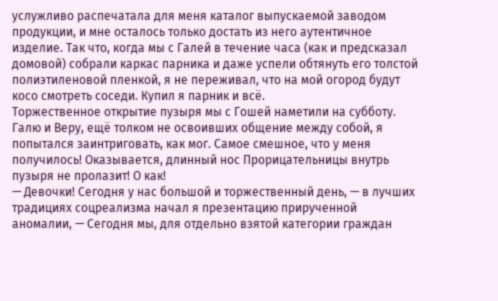услужливо распечатала для меня каталог выпускаемой заводом продукции, и мне осталось только достать из него аутентичное изделие. Так что, когда мы с Галей в течение часа (как и предсказал домовой) собрали каркас парника и даже успели обтянуть его толстой полиэтиленовой пленкой, я не переживал, что на мой огород будут косо смотреть соседи. Купил я парник и всё.
Торжественное открытие пузыря мы с Гошей наметили на субботу.
Галю и Веру, ещё толком не освоивших общение между собой, я попытался заинтриговать, как мог. Самое смешное, что у меня получилось! Оказывается, длинный нос Прорицательницы внутрь пузыря не пролазит! О как!
— Девочки! Сегодня у нас большой и торжественный день, — в лучших традициях соцреализма начал я презентацию прирученной аномалии, — Сегодня мы, для отдельно взятой категории граждан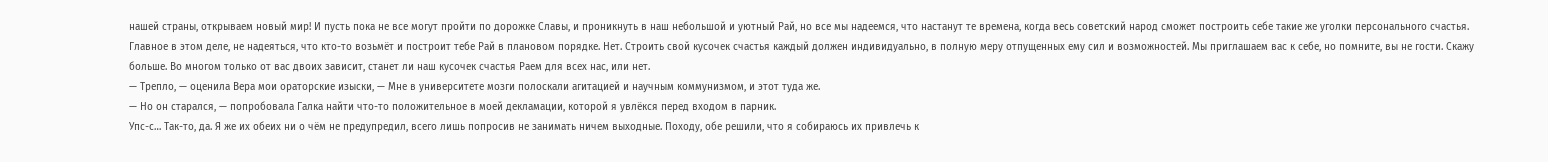нашей страны, открываем новый мир! И пусть пока не все могут пройти по дорожке Славы, и проникнуть в наш небольшой и уютный Рай, но все мы надеемся, что настанут те времена, когда весь советский народ сможет построить себе такие же уголки персонального счастья. Главное в этом деле, не надеяться, что кто-то возьмёт и построит тебе Рай в плановом порядке. Нет. Строить свой кусочек счастья каждый должен индивидуально, в полную меру отпущенных ему сил и возможностей. Мы приглашаем вас к себе, но помните, вы не гости. Скажу больше. Во многом только от вас двоих зависит, станет ли наш кусочек счастья Раем для всех нас, или нет.
— Трепло, — оценила Вера мои ораторские изыски, — Мне в университете мозги полоскали агитацией и научным коммунизмом, и этот туда же.
— Но он старался, — попробовала Галка найти что-то положительное в моей декламации, которой я увлёкся перед входом в парник.
Упс-с… Так-то, да. Я же их обеих ни о чём не предупредил, всего лишь попросив не занимать ничем выходные. Походу, обе решили, что я собираюсь их привлечь к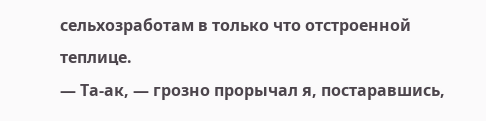сельхозработам в только что отстроенной теплице.
— Та-ак, — грозно прорычал я, постаравшись,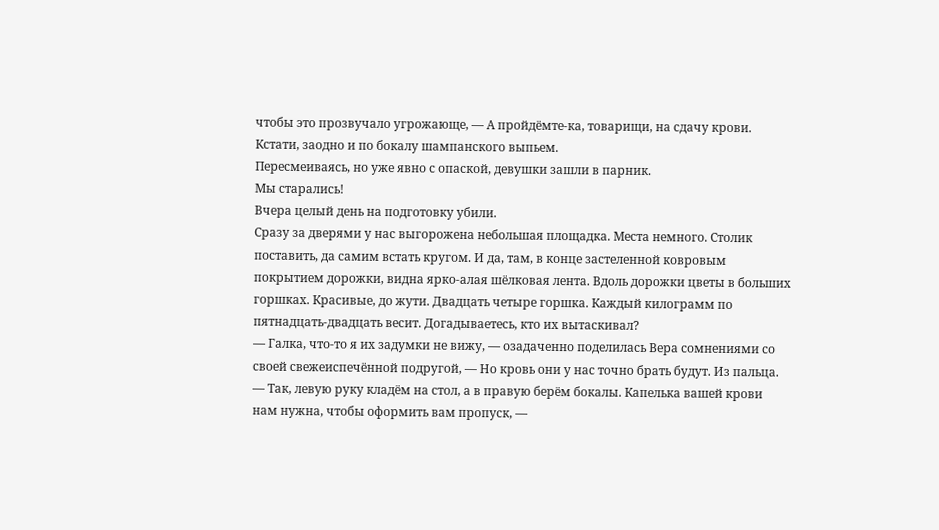чтобы это прозвучало угрожающе, — А пройдёмте-ка, товарищи, на сдачу крови. Кстати, заодно и по бокалу шампанского выпьем.
Пересмеиваясь, но уже явно с опаской, девушки зашли в парник.
Мы старались!
Вчера целый день на подготовку убили.
Сразу за дверями у нас выгорожена небольшая площадка. Места немного. Столик поставить, да самим встать кругом. И да, там, в конце застеленной ковровым покрытием дорожки, видна ярко-алая шёлковая лента. Вдоль дорожки цветы в больших горшках. Красивые, до жути. Двадцать четыре горшка. Каждый килограмм по пятнадцать-двадцать весит. Догадываетесь, кто их вытаскивал?
— Галка, что-то я их задумки не вижу, — озадаченно поделилась Вера сомнениями со своей свежеиспечённой подругой, — Но кровь они у нас точно брать будут. Из пальца.
— Так, левую руку кладём на стол, а в правую берём бокалы. Капелька вашей крови нам нужна, чтобы оформить вам пропуск, —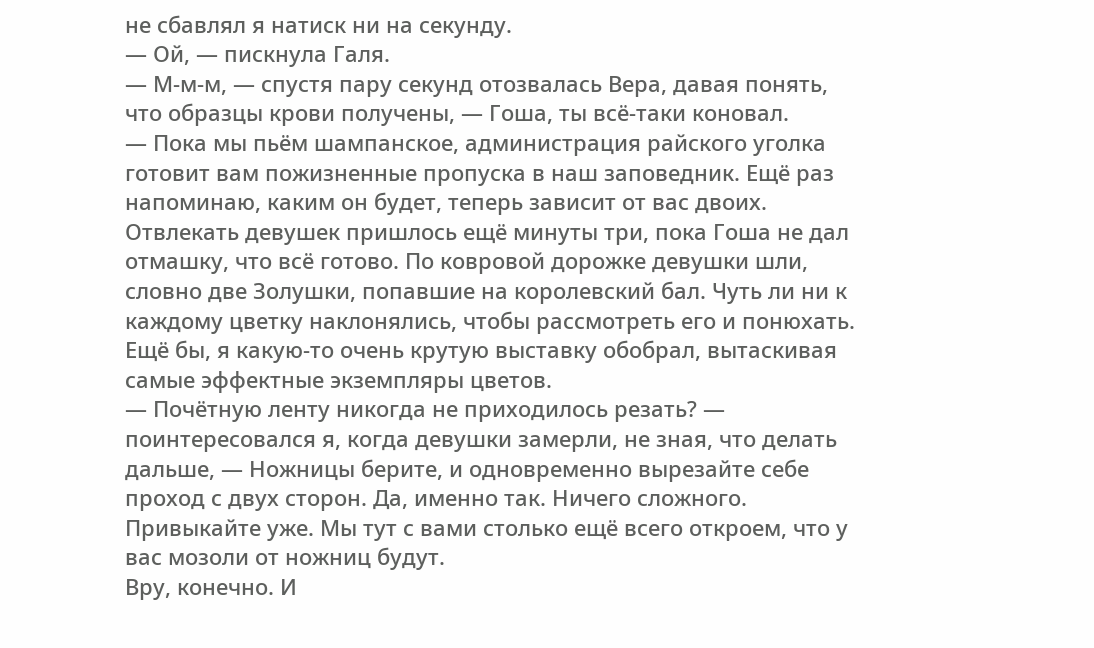не сбавлял я натиск ни на секунду.
— Ой, — пискнула Галя.
— М-м-м, — спустя пару секунд отозвалась Вера, давая понять, что образцы крови получены, — Гоша, ты всё-таки коновал.
— Пока мы пьём шампанское, администрация райского уголка готовит вам пожизненные пропуска в наш заповедник. Ещё раз напоминаю, каким он будет, теперь зависит от вас двоих.
Отвлекать девушек пришлось ещё минуты три, пока Гоша не дал отмашку, что всё готово. По ковровой дорожке девушки шли, словно две Золушки, попавшие на королевский бал. Чуть ли ни к каждому цветку наклонялись, чтобы рассмотреть его и понюхать. Ещё бы, я какую-то очень крутую выставку обобрал, вытаскивая самые эффектные экземпляры цветов.
— Почётную ленту никогда не приходилось резать? — поинтересовался я, когда девушки замерли, не зная, что делать дальше, — Ножницы берите, и одновременно вырезайте себе проход с двух сторон. Да, именно так. Ничего сложного. Привыкайте уже. Мы тут с вами столько ещё всего откроем, что у вас мозоли от ножниц будут.
Вру, конечно. И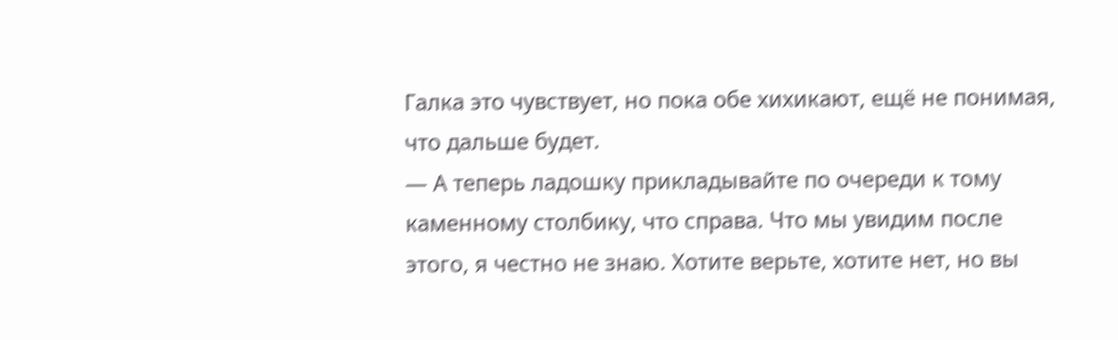Галка это чувствует, но пока обе хихикают, ещё не понимая, что дальше будет.
— А теперь ладошку прикладывайте по очереди к тому каменному столбику, что справа. Что мы увидим после этого, я честно не знаю. Хотите верьте, хотите нет, но вы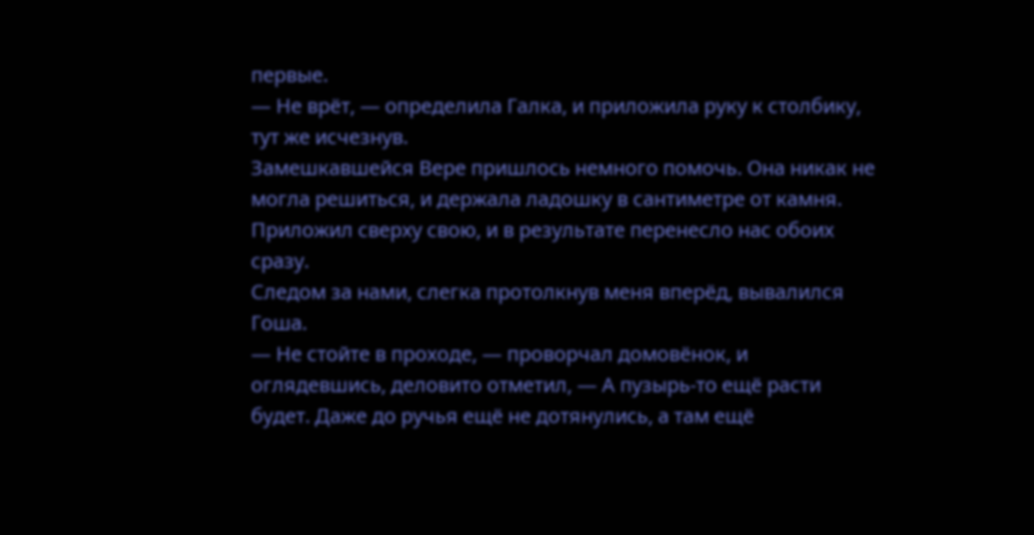первые.
— Не врёт, — определила Галка, и приложила руку к столбику, тут же исчезнув.
Замешкавшейся Вере пришлось немного помочь. Она никак не могла решиться, и держала ладошку в сантиметре от камня. Приложил сверху свою, и в результате перенесло нас обоих сразу.
Следом за нами, слегка протолкнув меня вперёд, вывалился Гоша.
— Не стойте в проходе, — проворчал домовёнок, и оглядевшись, деловито отметил, — А пузырь-то ещё расти будет. Даже до ручья ещё не дотянулись, а там ещё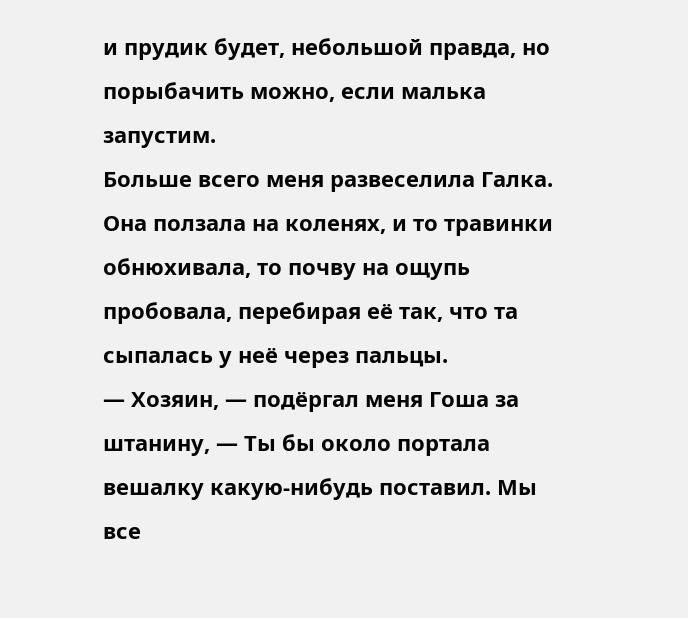и прудик будет, небольшой правда, но порыбачить можно, если малька запустим.
Больше всего меня развеселила Галка. Она ползала на коленях, и то травинки обнюхивала, то почву на ощупь пробовала, перебирая её так, что та сыпалась у неё через пальцы.
— Хозяин, — подёргал меня Гоша за штанину, — Ты бы около портала вешалку какую-нибудь поставил. Мы все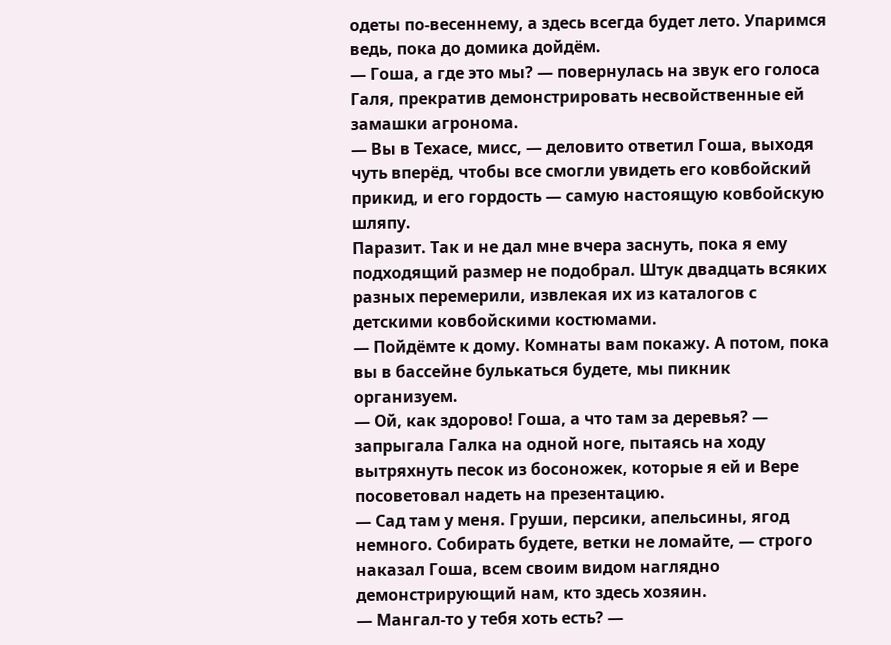одеты по-весеннему, а здесь всегда будет лето. Упаримся ведь, пока до домика дойдём.
— Гоша, а где это мы? — повернулась на звук его голоса Галя, прекратив демонстрировать несвойственные ей замашки агронома.
— Вы в Техасе, мисс, — деловито ответил Гоша, выходя чуть вперёд, чтобы все смогли увидеть его ковбойский прикид, и его гордость — самую настоящую ковбойскую шляпу.
Паразит. Так и не дал мне вчера заснуть, пока я ему подходящий размер не подобрал. Штук двадцать всяких разных перемерили, извлекая их из каталогов с детскими ковбойскими костюмами.
— Пойдёмте к дому. Комнаты вам покажу. А потом, пока вы в бассейне булькаться будете, мы пикник организуем.
— Ой, как здорово! Гоша, а что там за деревья? — запрыгала Галка на одной ноге, пытаясь на ходу вытряхнуть песок из босоножек, которые я ей и Вере посоветовал надеть на презентацию.
— Сад там у меня. Груши, персики, апельсины, ягод немного. Собирать будете, ветки не ломайте, — строго наказал Гоша, всем своим видом наглядно демонстрирующий нам, кто здесь хозяин.
— Мангал-то у тебя хоть есть? —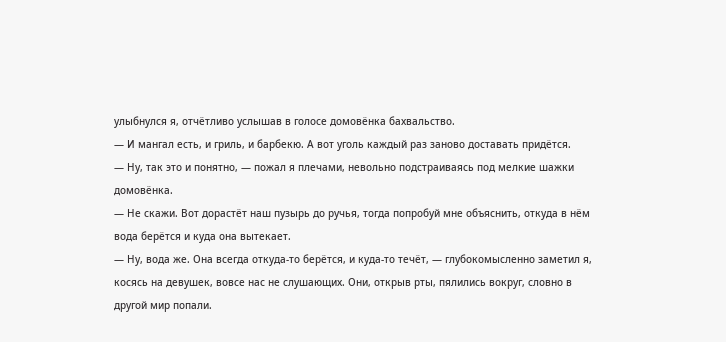улыбнулся я, отчётливо услышав в голосе домовёнка бахвальство.
— И мангал есть, и гриль, и барбекю. А вот уголь каждый раз заново доставать придётся.
— Ну, так это и понятно, — пожал я плечами, невольно подстраиваясь под мелкие шажки домовёнка.
— Не скажи. Вот дорастёт наш пузырь до ручья, тогда попробуй мне объяснить, откуда в нём вода берётся и куда она вытекает.
— Ну, вода же. Она всегда откуда-то берётся, и куда-то течёт, — глубокомысленно заметил я, косясь на девушек, вовсе нас не слушающих. Они, открыв рты, пялились вокруг, словно в другой мир попали.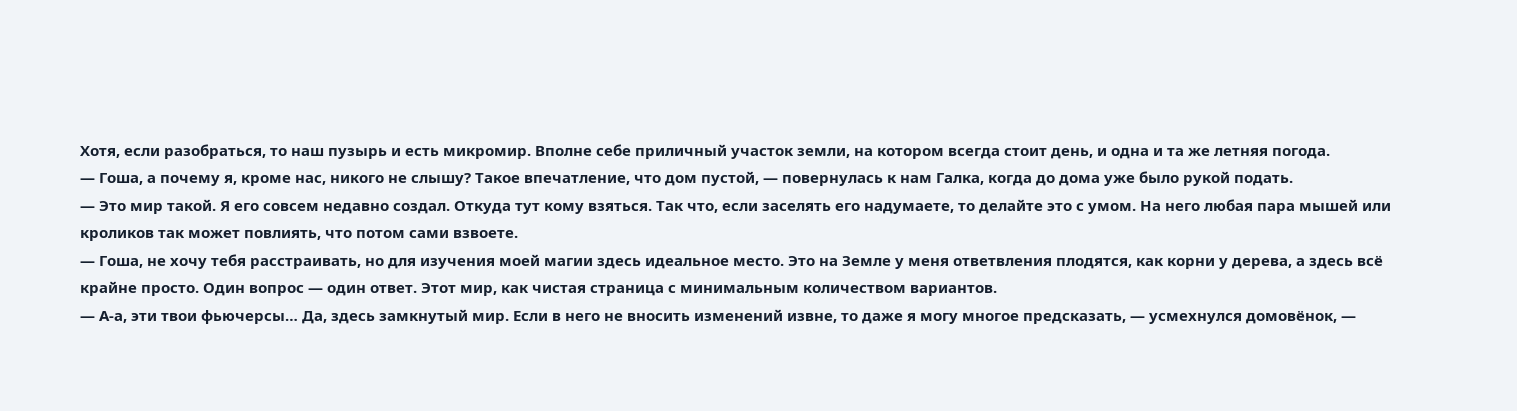Хотя, если разобраться, то наш пузырь и есть микромир. Вполне себе приличный участок земли, на котором всегда стоит день, и одна и та же летняя погода.
— Гоша, а почему я, кроме нас, никого не слышу? Такое впечатление, что дом пустой, — повернулась к нам Галка, когда до дома уже было рукой подать.
— Это мир такой. Я его совсем недавно создал. Откуда тут кому взяться. Так что, если заселять его надумаете, то делайте это с умом. На него любая пара мышей или кроликов так может повлиять, что потом сами взвоете.
— Гоша, не хочу тебя расстраивать, но для изучения моей магии здесь идеальное место. Это на Земле у меня ответвления плодятся, как корни у дерева, а здесь всё крайне просто. Один вопрос — один ответ. Этот мир, как чистая страница с минимальным количеством вариантов.
— А-а, эти твои фьючерсы… Да, здесь замкнутый мир. Если в него не вносить изменений извне, то даже я могу многое предсказать, — усмехнулся домовёнок, —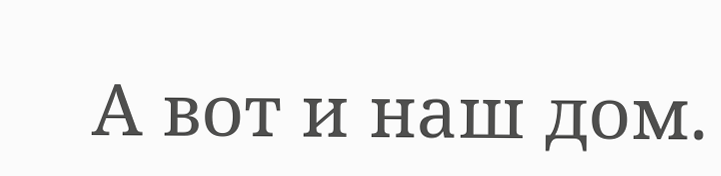А вот и наш дом.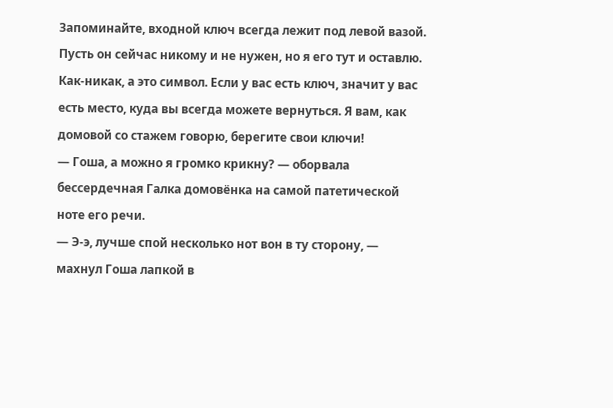Запоминайте, входной ключ всегда лежит под левой вазой. Пусть он сейчас никому и не нужен, но я его тут и оставлю. Как-никак, а это символ. Если у вас есть ключ, значит у вас есть место, куда вы всегда можете вернуться. Я вам, как домовой со стажем говорю, берегите свои ключи!
— Гоша, а можно я громко крикну? — оборвала бессердечная Галка домовёнка на самой патетической ноте его речи.
— Э-э, лучше спой несколько нот вон в ту сторону, — махнул Гоша лапкой в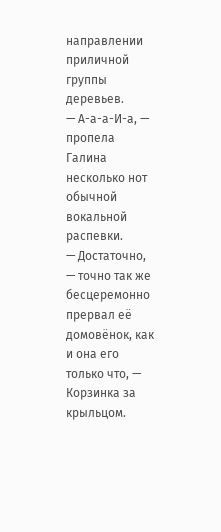направлении приличной группы деревьев.
— А-а-а-И-а, — пропела Галина несколько нот обычной вокальной распевки.
— Достаточно, — точно так же бесцеремонно прервал её домовёнок, как и она его только что, — Корзинка за крыльцом.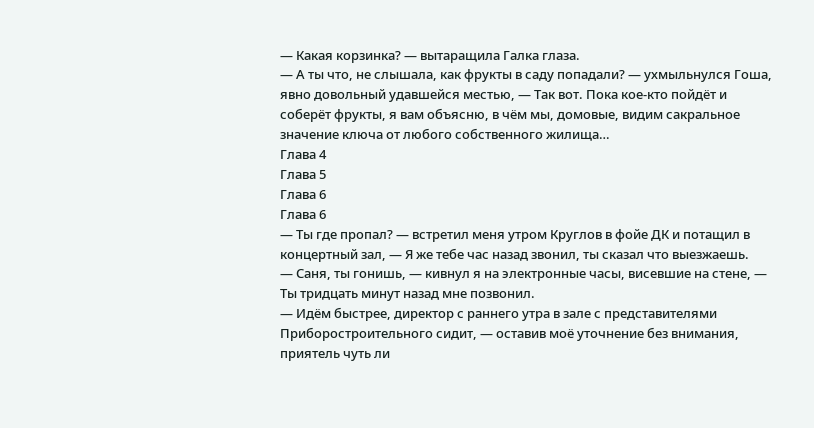— Какая корзинка? — вытаращила Галка глаза.
— А ты что, не слышала, как фрукты в саду попадали? — ухмыльнулся Гоша, явно довольный удавшейся местью, — Так вот. Пока кое-кто пойдёт и соберёт фрукты, я вам объясню, в чём мы, домовые, видим сакральное значение ключа от любого собственного жилища…
Глава 4
Глава 5
Глава 6
Глава 6
— Ты где пропал? — встретил меня утром Круглов в фойе ДК и потащил в концертный зал, — Я же тебе час назад звонил, ты сказал что выезжаешь.
— Саня, ты гонишь, — кивнул я на электронные часы, висевшие на стене, — Ты тридцать минут назад мне позвонил.
— Идём быстрее, директор с раннего утра в зале с представителями Приборостроительного сидит, — оставив моё уточнение без внимания, приятель чуть ли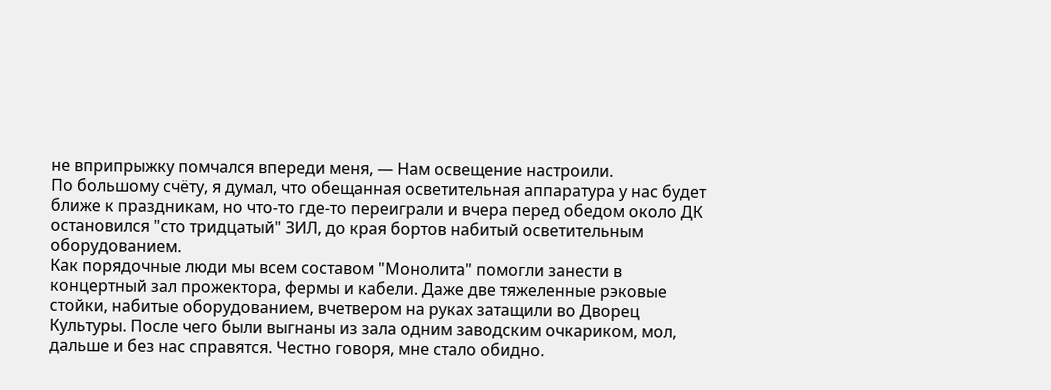не вприпрыжку помчался впереди меня, — Нам освещение настроили.
По большому счёту, я думал, что обещанная осветительная аппаратура у нас будет ближе к праздникам, но что-то где-то переиграли и вчера перед обедом около ДК остановился "сто тридцатый" ЗИЛ, до края бортов набитый осветительным оборудованием.
Как порядочные люди мы всем составом "Монолита" помогли занести в концертный зал прожектора, фермы и кабели. Даже две тяжеленные рэковые стойки, набитые оборудованием, вчетвером на руках затащили во Дворец Культуры. После чего были выгнаны из зала одним заводским очкариком, мол, дальше и без нас справятся. Честно говоря, мне стало обидно.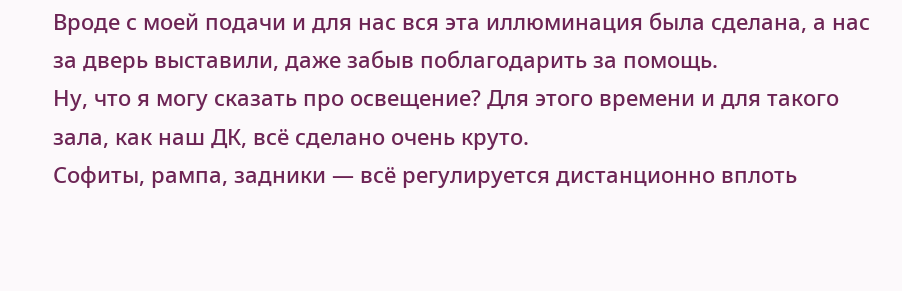Вроде с моей подачи и для нас вся эта иллюминация была сделана, а нас за дверь выставили, даже забыв поблагодарить за помощь.
Ну, что я могу сказать про освещение? Для этого времени и для такого зала, как наш ДК, всё сделано очень круто.
Софиты, рампа, задники — всё регулируется дистанционно вплоть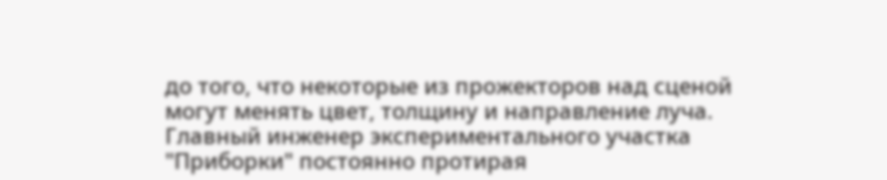до того, что некоторые из прожекторов над сценой могут менять цвет, толщину и направление луча. Главный инженер экспериментального участка "Приборки" постоянно протирая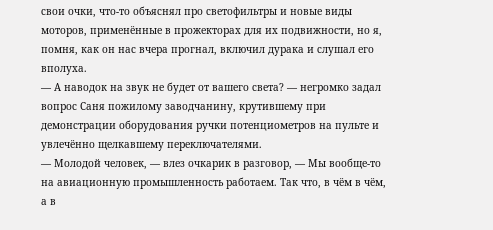свои очки, что-то объяснял про светофильтры и новые виды моторов, применённые в прожекторах для их подвижности, но я, помня, как он нас вчера прогнал, включил дурака и слушал его вполуха.
— А наводок на звук не будет от вашего света? — негромко задал вопрос Саня пожилому заводчанину, крутившему при демонстрации оборудования ручки потенциометров на пульте и увлечённо щелкавшему переключателями.
— Молодой человек, — влез очкарик в разговор, — Мы вообще-то на авиационную промышленность работаем. Так что, в чём в чём, а в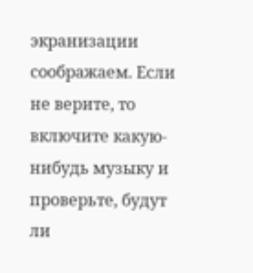экранизации соображаем. Если не верите, то включите какую-нибудь музыку и проверьте, будут ли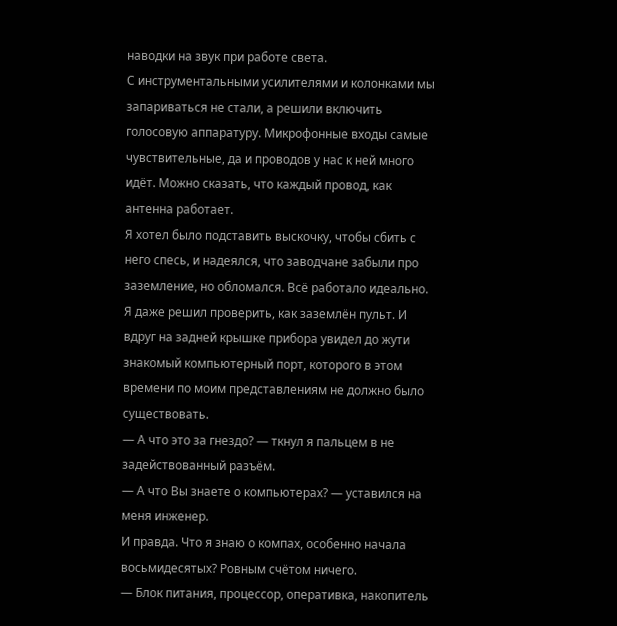наводки на звук при работе света.
С инструментальными усилителями и колонками мы запариваться не стали, а решили включить голосовую аппаратуру. Микрофонные входы самые чувствительные, да и проводов у нас к ней много идёт. Можно сказать, что каждый провод, как антенна работает.
Я хотел было подставить выскочку, чтобы сбить с него спесь, и надеялся, что заводчане забыли про заземление, но обломался. Всё работало идеально. Я даже решил проверить, как заземлён пульт. И вдруг на задней крышке прибора увидел до жути знакомый компьютерный порт, которого в этом времени по моим представлениям не должно было существовать.
— А что это за гнездо? — ткнул я пальцем в не задействованный разъём.
— А что Вы знаете о компьютерах? — уставился на меня инженер.
И правда. Что я знаю о компах, особенно начала восьмидесятых? Ровным счётом ничего.
— Блок питания, процессор, оперативка, накопитель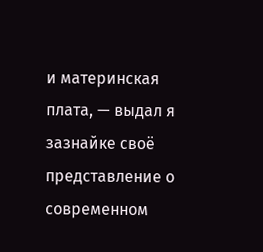и материнская плата, — выдал я зазнайке своё представление о современном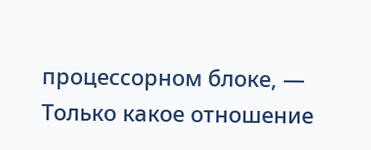процессорном блоке, — Только какое отношение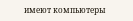имеют компьютеры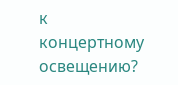к концертному освещению?